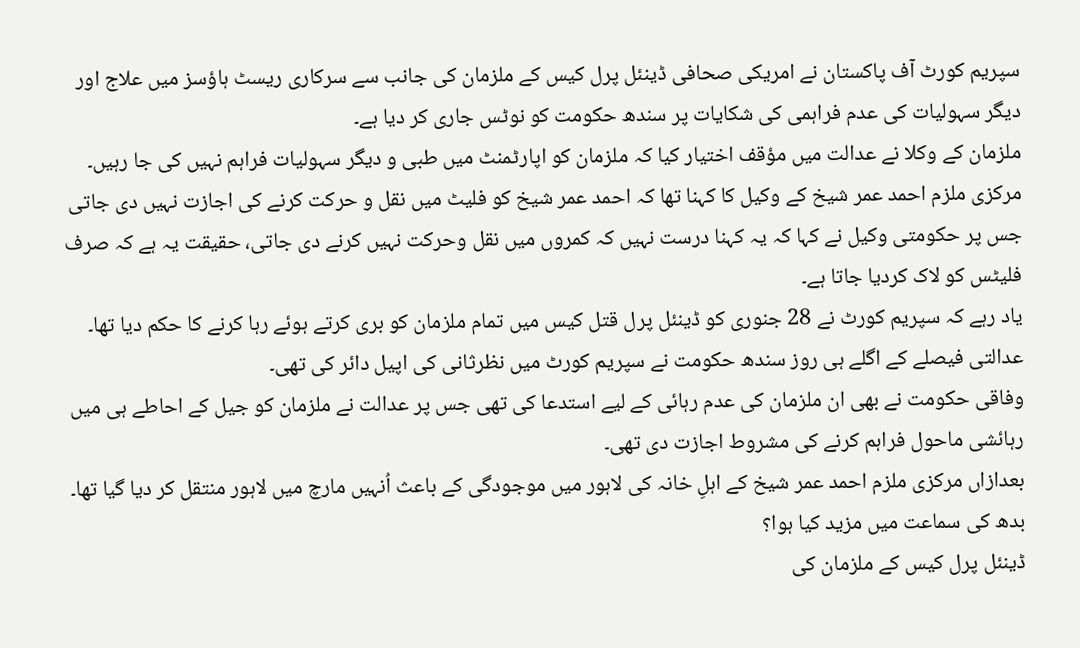سپریم کورٹ آف پاکستان نے امریکی صحافی ڈینئل پرل کیس کے ملزمان کی جانب سے سرکاری ریسٹ ہاؤسز میں علاج اور دیگر سہولیات کی عدم فراہمی کی شکایات پر سندھ حکومت کو نوٹس جاری کر دیا ہے۔
ملزمان کے وکلا نے عدالت میں مؤقف اختیار کیا کہ ملزمان کو اپارٹمنٹ میں طبی و دیگر سہولیات فراہم نہیں کی جا رہیں۔
مرکزی ملزم احمد عمر شیخ کے وکیل کا کہنا تھا کہ احمد عمر شیخ کو فلیٹ میں نقل و حرکت کرنے کی اجازت نہیں دی جاتی جس پر حکومتی وکیل نے کہا کہ یہ کہنا درست نہیں کہ کمروں میں نقل وحرکت نہیں کرنے دی جاتی، حقیقت یہ ہے کہ صرف فلیٹس کو لاک کردیا جاتا ہے۔
یاد رہے کہ سپریم کورٹ نے 28 جنوری کو ڈینئل پرل قتل کیس میں تمام ملزمان کو بری کرتے ہوئے رہا کرنے کا حکم دیا تھا۔ عدالتی فیصلے کے اگلے ہی روز سندھ حکومت نے سپریم کورٹ میں نظرثانی کی اپیل دائر کی تھی۔
وفاقی حکومت نے بھی ان ملزمان کی عدم رہائی کے لیے استدعا کی تھی جس پر عدالت نے ملزمان کو جیل کے احاطے ہی میں رہائشی ماحول فراہم کرنے کی مشروط اجازت دی تھی۔
بعدازاں مرکزی ملزم احمد عمر شیخ کے اہلِ خانہ کی لاہور میں موجودگی کے باعث اُنہیں مارچ میں لاہور منتقل کر دیا گیا تھا۔
بدھ کی سماعت میں مزید کیا ہوا؟
ڈینئل پرل کیس کے ملزمان کی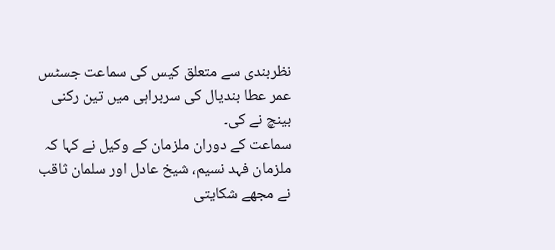نظربندی سے متعلق کیس کی سماعت جسٹس عمر عطا بندیال کی سربراہی میں تین رکنی بینچ نے کی۔
سماعت کے دوران ملزمان کے وکیل نے کہا کہ ملزمان فہد نسیم، شیخ عادل اور سلمان ثاقب نے مجھے شکایتی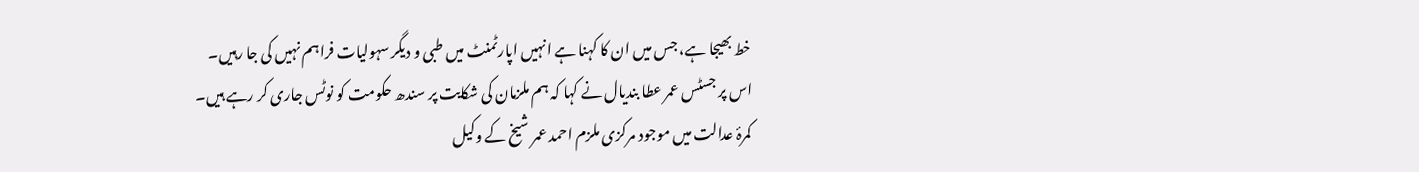خط بھیجا ہے، جس میں ان کا کہنا ہے انہیں اپارٹمنٹ میں طبی و دیگر سہولیات فراہم نہیں کی جا رہیں۔
اس پر جسٹس عمر عطا بندیال نے کہا کہ ہم ملزمان کی شکایت پر سندھ حکومت کو نوٹس جاری کر رہے ہیں۔
کمرۂ عدالت میں موجود مرکزی ملزم احمد عمر شیخ کے وکیل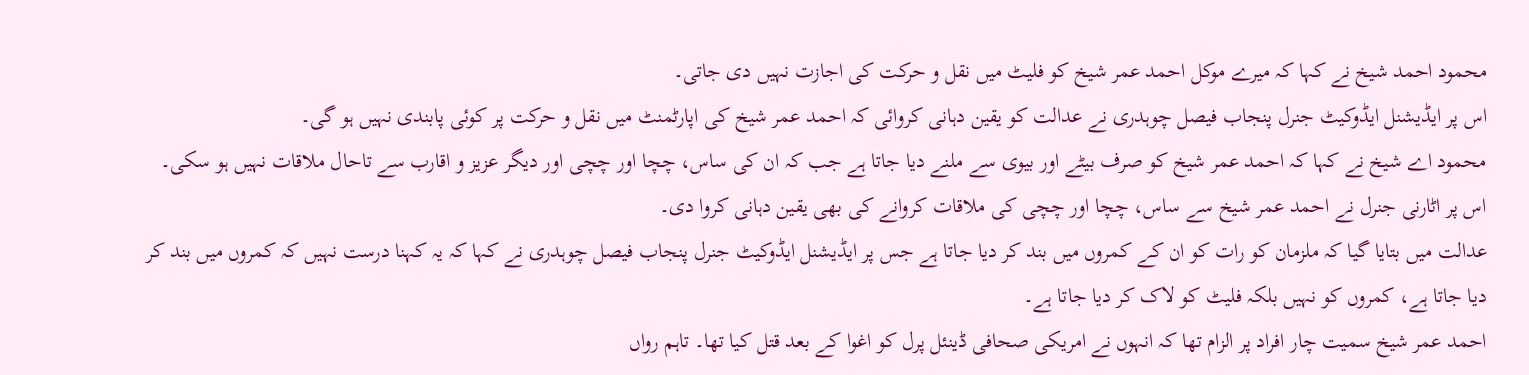محمود احمد شیخ نے کہا کہ میرے موکل احمد عمر شیخ کو فلیٹ میں نقل و حرکت کی اجازت نہیں دی جاتی۔
اس پر ایڈیشنل ایڈوکیٹ جنرل پنجاب فیصل چوہدری نے عدالت کو یقین دہانی کروائی کہ احمد عمر شیخ کی اپارٹمنٹ میں نقل و حرکت پر کوئی پابندی نہیں ہو گی۔
محمود اے شیخ نے کہا کہ احمد عمر شیخ کو صرف بیٹے اور بیوی سے ملنے دیا جاتا ہے جب کہ ان کی ساس، چچا اور چچی اور دیگر عزیز و اقارب سے تاحال ملاقات نہیں ہو سکی۔
اس پر اٹارنی جنرل نے احمد عمر شیخ سے ساس، چچا اور چچی کی ملاقات کروانے کی بھی یقین دہانی کروا دی۔
عدالت میں بتایا گیا کہ ملزمان کو رات کو ان کے کمروں میں بند کر دیا جاتا ہے جس پر ایڈیشنل ایڈوکیٹ جنرل پنجاب فیصل چوہدری نے کہا کہ یہ کہنا درست نہیں کہ کمروں میں بند کر دیا جاتا ہے، کمروں کو نہیں بلکہ فلیٹ کو لاک کر دیا جاتا ہے۔
احمد عمر شیخ سمیت چار افراد پر الزام تھا کہ انہوں نے امریکی صحافی ڈینئل پرل کو اغوا کے بعد قتل کیا تھا۔ تاہم رواں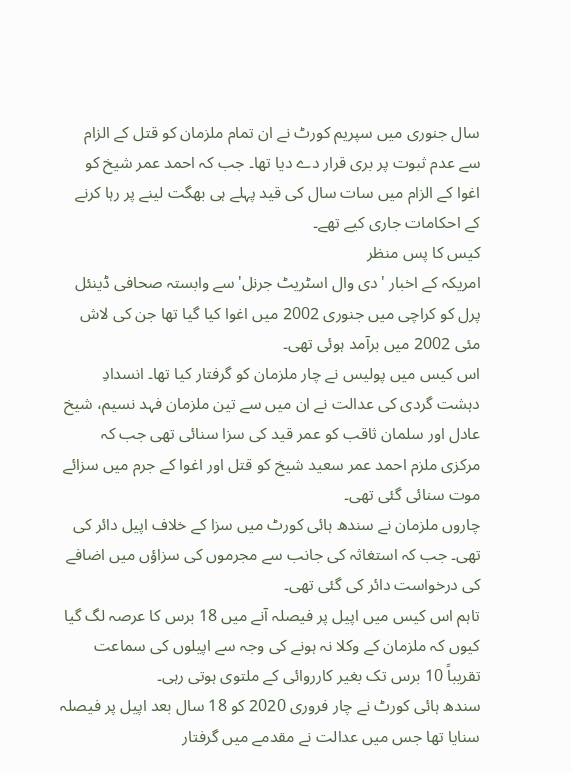سال جنوری میں سپریم کورٹ نے ان تمام ملزمان کو قتل کے الزام سے عدم ثبوت پر بری قرار دے دیا تھا۔ جب کہ احمد عمر شیخ کو اغوا کے الزام میں سات سال کی قید پہلے ہی بھگت لینے پر رہا کرنے کے احکامات جاری کیے تھے۔
کیس کا پس منظر
امریکہ کے اخبار 'دی وال اسٹریٹ جرنل'سے وابستہ صحافی ڈینئل پرل کو کراچی میں جنوری 2002 میں اغوا کیا گیا تھا جن کی لاش مئی 2002 میں برآمد ہوئی تھی۔
اس کیس میں پولیس نے چار ملزمان کو گرفتار کیا تھا۔ انسدادِ دہشت گردی کی عدالت نے ان میں سے تین ملزمان فہد نسیم، شیخ عادل اور سلمان ثاقب کو عمر قید کی سزا سنائی تھی جب کہ مرکزی ملزم احمد عمر سعید شیخ کو قتل اور اغوا کے جرم میں سزائے موت سنائی گئی تھی۔
چاروں ملزمان نے سندھ ہائی کورٹ میں سزا کے خلاف اپیل دائر کی تھی۔ جب کہ استغاثہ کی جانب سے مجرموں کی سزاؤں میں اضافے کی درخواست دائر کی گئی تھی۔
تاہم اس کیس میں اپیل پر فیصلہ آنے میں 18 برس کا عرصہ لگ گیا کیوں کہ ملزمان کے وکلا نہ ہونے کی وجہ سے اپیلوں کی سماعت تقریباً 10 برس تک بغیر کارروائی کے ملتوی ہوتی رہی۔
سندھ ہائی کورٹ نے چار فروری 2020 کو 18 سال بعد اپیل پر فیصلہ سنایا تھا جس میں عدالت نے مقدمے میں گرفتار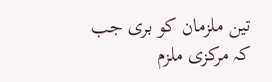تین ملزمان کو بری جب کہ مرکزی ملزم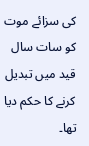کی سزائے موت کو سات سال قید میں تبدیل کرنے کا حکم دیا تھا۔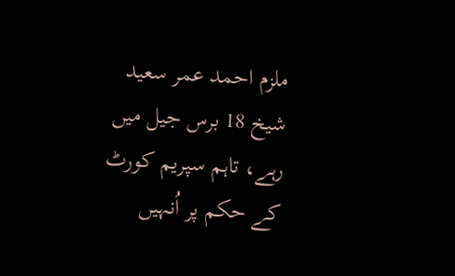ملزم احمد عمر سعید شیخ 18 برس جیل میں رہے، تاہم سپریم کورٹ کے حکم پر اُنہیں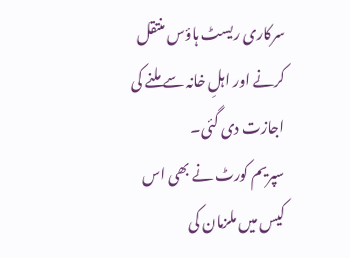سرکاری ریسٹ ہاؤس منتقل کرنے اور اہلِ خانہ سے ملنے کی اجازت دی گئی۔
سپریم کورٹ نے بھی اس کیس میں ملزمان کی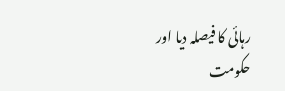رہائی کا فیصلہ دیا اور حکومت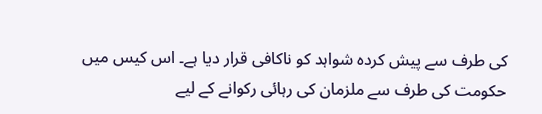کی طرف سے پیش کردہ شواہد کو ناکافی قرار دیا ہے۔ اس کیس میں حکومت کی طرف سے ملزمان کی رہائی رکوانے کے لیے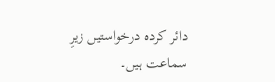دائر کردہ درخواستیں زیرِ سماعت ہیں۔